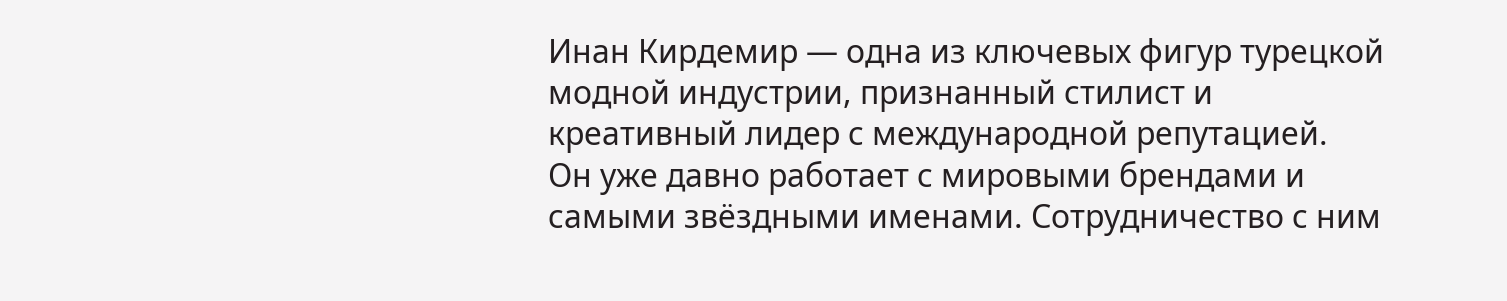Инан Кирдемир — одна из ключевых фигур турецкой модной индустрии, признанный стилист и креативный лидер с международной репутацией.
Он уже давно работает с мировыми брендами и самыми звёздными именами. Сотрудничество с ним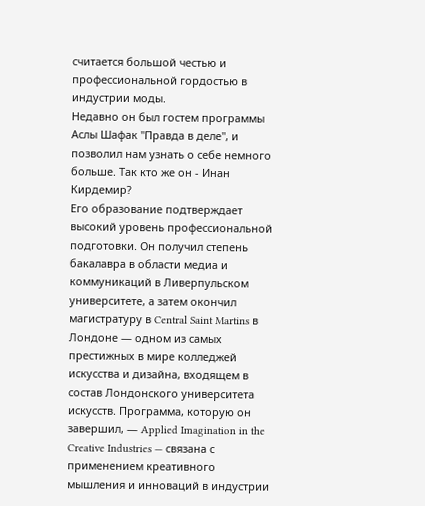считается большой честью и профессиональной гордостью в индустрии моды.
Недавно он был гостем программы Аслы Шафак "Правда в деле", и позволил нам узнать о себе немного больше. Так кто же он - Инан Кирдемир?
Его образование подтверждает высокий уровень профессиональной подготовки. Он получил степень бакалавра в области медиа и коммуникаций в Ливерпульском университете, а затем окончил магистратуру в Central Saint Martins в Лондоне — одном из самых престижных в мире колледжей искусства и дизайна, входящем в состав Лондонского университета искусств. Программа, которую он завершил, — Applied Imagination in the Creative Industries — связана с применением креативного мышления и инноваций в индустрии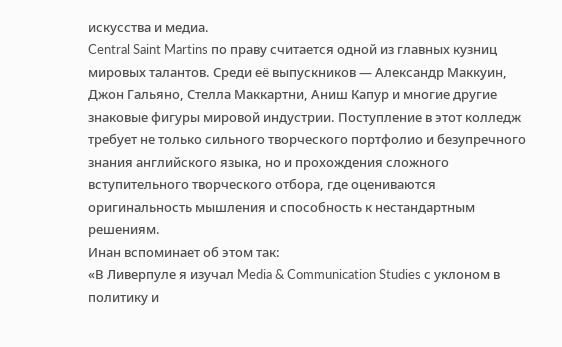искусства и медиа.
Central Saint Martins по праву считается одной из главных кузниц мировых талантов. Среди её выпускников — Александр Маккуин, Джон Гальяно, Стелла Маккартни, Аниш Капур и многие другие знаковые фигуры мировой индустрии. Поступление в этот колледж требует не только сильного творческого портфолио и безупречного знания английского языка, но и прохождения сложного вступительного творческого отбора, где оцениваются оригинальность мышления и способность к нестандартным решениям.
Инан вспоминает об этом так:
«В Ливерпуле я изучал Media & Communication Studies с уклоном в политику и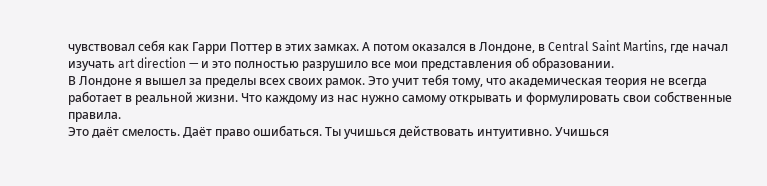чувствовал себя как Гарри Поттер в этих замках. А потом оказался в Лондоне, в Central Saint Martins, где начал изучать art direction — и это полностью разрушило все мои представления об образовании.
В Лондоне я вышел за пределы всех своих рамок. Это учит тебя тому, что академическая теория не всегда работает в реальной жизни. Что каждому из нас нужно самому открывать и формулировать свои собственные правила.
Это даёт смелость. Даёт право ошибаться. Ты учишься действовать интуитивно. Учишься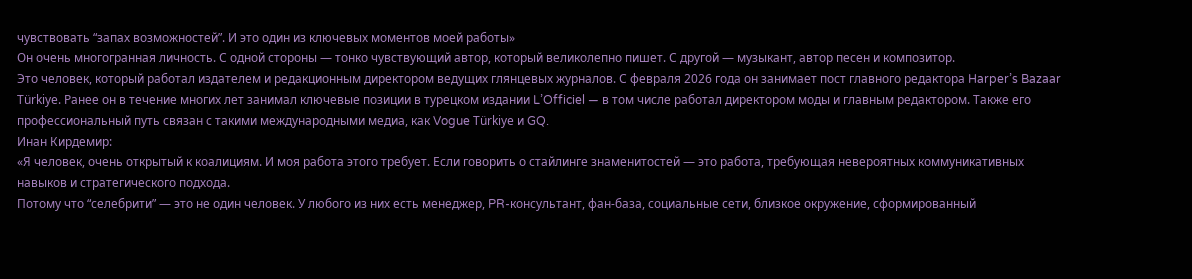чувствовать “запах возможностей”. И это один из ключевых моментов моей работы»
Он очень многогранная личность. С одной стороны — тонко чувствующий автор, который великолепно пишет. С другой — музыкант, автор песен и композитор.
Это человек, который работал издателем и редакционным директором ведущих глянцевых журналов. С февраля 2026 года он занимает пост главного редактора Harper’s Bazaar Türkiye. Ранее он в течение многих лет занимал ключевые позиции в турецком издании L’Officiel — в том числе работал директором моды и главным редактором. Также его профессиональный путь связан с такими международными медиа, как Vogue Türkiye и GQ.
Инан Кирдемир:
«Я человек, очень открытый к коалициям. И моя работа этого требует. Если говорить о стайлинге знаменитостей — это работа, требующая невероятных коммуникативных навыков и стратегического подхода.
Потому что “селебрити” — это не один человек. У любого из них есть менеджер, PR-консультант, фан-база, социальные сети, близкое окружение, сформированный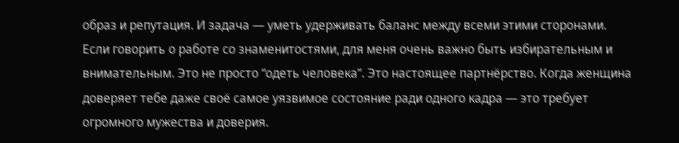образ и репутация. И задача — уметь удерживать баланс между всеми этими сторонами.
Если говорить о работе со знаменитостями, для меня очень важно быть избирательным и внимательным. Это не просто “одеть человека”. Это настоящее партнёрство. Когда женщина доверяет тебе даже своё самое уязвимое состояние ради одного кадра — это требует огромного мужества и доверия.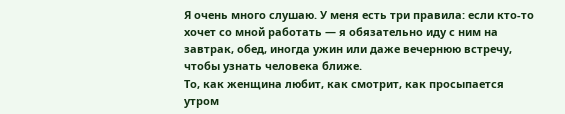Я очень много слушаю. У меня есть три правила: если кто-то хочет со мной работать — я обязательно иду с ним на завтрак, обед, иногда ужин или даже вечернюю встречу, чтобы узнать человека ближе.
То, как женщина любит, как смотрит, как просыпается утром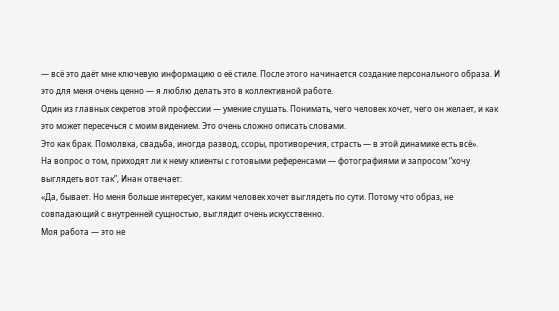— всё это даёт мне ключевую информацию о её стиле. После этого начинается создание персонального образа. И это для меня очень ценно — я люблю делать это в коллективной работе.
Один из главных секретов этой профессии — умение слушать. Понимать, чего человек хочет, чего он желает, и как это может пересечься с моим видением. Это очень сложно описать словами.
Это как брак. Помолвка, свадьба, иногда развод, ссоры, противоречия, страсть — в этой динамике есть всё».
На вопрос о том, приходят ли к нему клиенты с готовыми референсами — фотографиями и запросом “хочу выглядеть вот так”, Инан отвечает:
«Да, бывает. Но меня больше интересует, каким человек хочет выглядеть по сути. Потому что образ, не совпадающий с внутренней сущностью, выглядит очень искусственно.
Моя работа — это не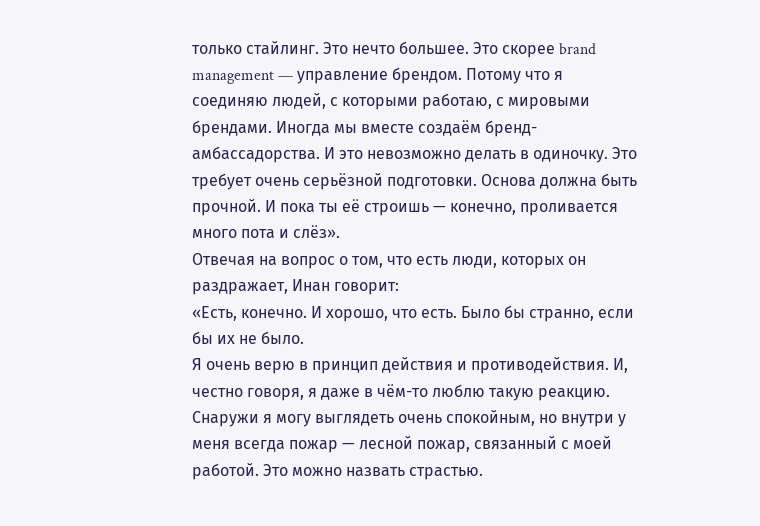только стайлинг. Это нечто большее. Это скорее brand management — управление брендом. Потому что я соединяю людей, с которыми работаю, с мировыми брендами. Иногда мы вместе создаём бренд-амбассадорства. И это невозможно делать в одиночку. Это требует очень серьёзной подготовки. Основа должна быть прочной. И пока ты её строишь — конечно, проливается много пота и слёз».
Отвечая на вопрос о том, что есть люди, которых он раздражает, Инан говорит:
«Есть, конечно. И хорошо, что есть. Было бы странно, если бы их не было.
Я очень верю в принцип действия и противодействия. И, честно говоря, я даже в чём-то люблю такую реакцию. Снаружи я могу выглядеть очень спокойным, но внутри у меня всегда пожар — лесной пожар, связанный с моей работой. Это можно назвать страстью.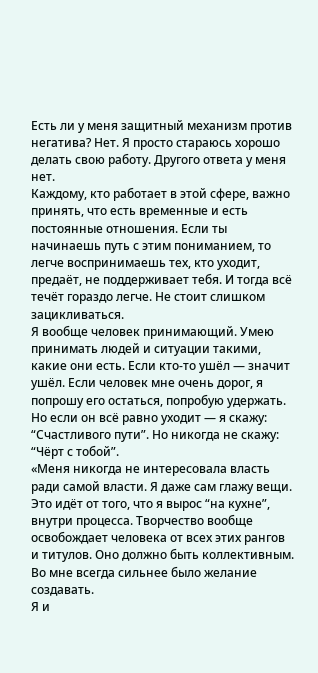Есть ли у меня защитный механизм против негатива? Нет. Я просто стараюсь хорошо делать свою работу. Другого ответа у меня нет.
Каждому, кто работает в этой сфере, важно принять, что есть временные и есть постоянные отношения. Если ты начинаешь путь с этим пониманием, то легче воспринимаешь тех, кто уходит, предаёт, не поддерживает тебя. И тогда всё течёт гораздо легче. Не стоит слишком зацикливаться.
Я вообще человек принимающий. Умею принимать людей и ситуации такими, какие они есть. Если кто-то ушёл — значит ушёл. Если человек мне очень дорог, я попрошу его остаться, попробую удержать. Но если он всё равно уходит — я скажу: “Счастливого пути”. Но никогда не скажу: “Чёрт с тобой”.
«Меня никогда не интересовала власть ради самой власти. Я даже сам глажу вещи. Это идёт от того, что я вырос “на кухне”, внутри процесса. Творчество вообще освобождает человека от всех этих рангов и титулов. Оно должно быть коллективным. Во мне всегда сильнее было желание создавать.
Я и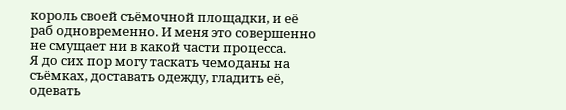король своей съёмочной площадки, и её раб одновременно. И меня это совершенно не смущает ни в какой части процесса.
Я до сих пор могу таскать чемоданы на съёмках, доставать одежду, гладить её, одевать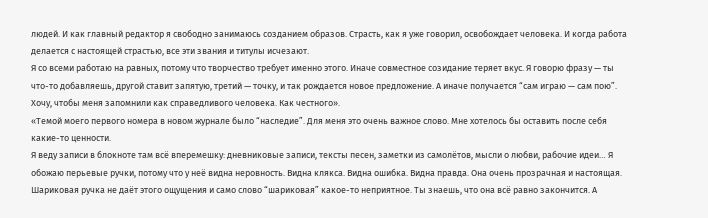людей. И как главный редактор я свободно занимаюсь созданием образов. Страсть, как я уже говорил, освобождает человека. И когда работа делается с настоящей страстью, все эти звания и титулы исчезают.
Я со всеми работаю на равных, потому что творчество требует именно этого. Иначе совместное созидание теряет вкус. Я говорю фразу — ты что-то добавляешь, другой ставит запятую, третий — точку, и так рождается новое предложение. А иначе получается “сам играю — сам пою”. Хочу, чтобы меня запомнили как справедливого человека. Как честного».
«Темой моего первого номера в новом журнале было “наследие”. Для меня это очень важное слово. Мне хотелось бы оставить после себя какие-то ценности.
Я веду записи в блокноте там всё вперемешку: дневниковые записи, тексты песен, заметки из самолётов, мысли о любви, рабочие идеи… Я обожаю перьевые ручки, потому что у неё видна неровность. Видна клякса. Видна ошибка. Видна правда. Она очень прозрачная и настоящая. Шариковая ручка не даёт этого ощущения и само слово “шариковая” какое-то неприятное. Ты знаешь, что она всё равно закончится. А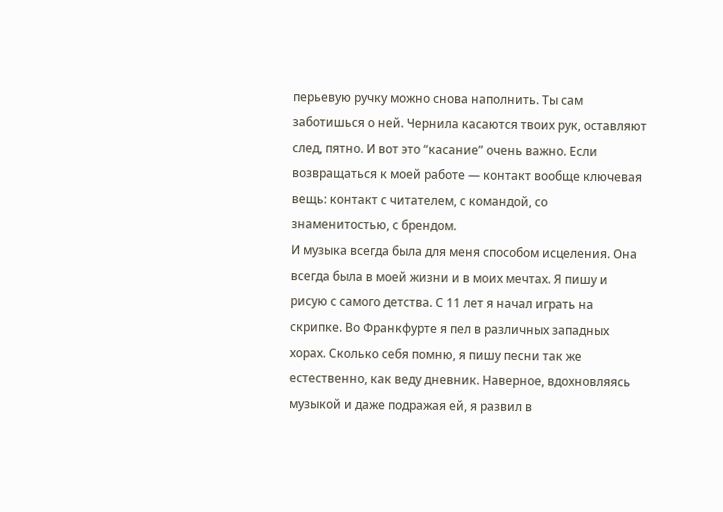перьевую ручку можно снова наполнить. Ты сам заботишься о ней. Чернила касаются твоих рук, оставляют след, пятно. И вот это “касание” очень важно. Если возвращаться к моей работе — контакт вообще ключевая вещь: контакт с читателем, с командой, со знаменитостью, с брендом.
И музыка всегда была для меня способом исцеления. Она всегда была в моей жизни и в моих мечтах. Я пишу и рисую с самого детства. С 11 лет я начал играть на скрипке. Во Франкфурте я пел в различных западных хорах. Сколько себя помню, я пишу песни так же естественно, как веду дневник. Наверное, вдохновляясь музыкой и даже подражая ей, я развил в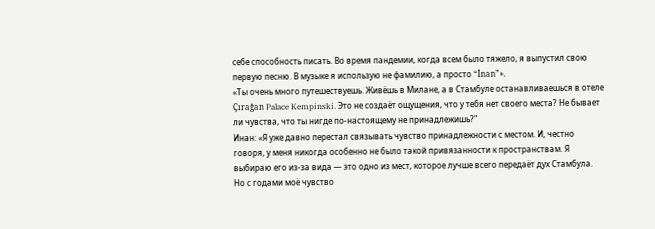себе способность писать. Во время пандемии, когда всем было тяжело, я выпустил свою первую песню. В музыке я использую не фамилию, а просто “İnan”».
«Ты очень много путешествуешь. Живёшь в Милане, а в Стамбуле останавливаешься в отеле Çırağan Palace Kempinski. Это не создаёт ощущения, что у тебя нет своего места? Не бывает ли чувства, что ты нигде по-настоящему не принадлежишь?"
Инан: «Я уже давно перестал связывать чувство принадлежности с местом. И, честно говоря, у меня никогда особенно не было такой привязанности к пространствам. Я выбираю его из-за вида — это одно из мест, которое лучше всего передаёт дух Стамбула. Но с годами моё чувство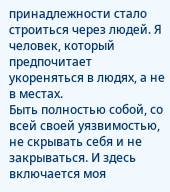принадлежности стало строиться через людей. Я человек, который предпочитает укореняться в людях, а не в местах.
Быть полностью собой, со всей своей уязвимостью, не скрывать себя и не закрываться. И здесь включается моя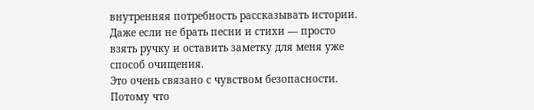внутренняя потребность рассказывать истории. Даже если не брать песни и стихи — просто взять ручку и оставить заметку для меня уже способ очищения.
Это очень связано с чувством безопасности. Потому что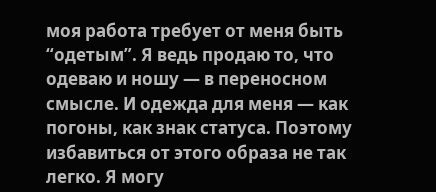моя работа требует от меня быть “одетым”. Я ведь продаю то, что одеваю и ношу — в переносном смысле. И одежда для меня — как погоны, как знак статуса. Поэтому избавиться от этого образа не так легко. Я могу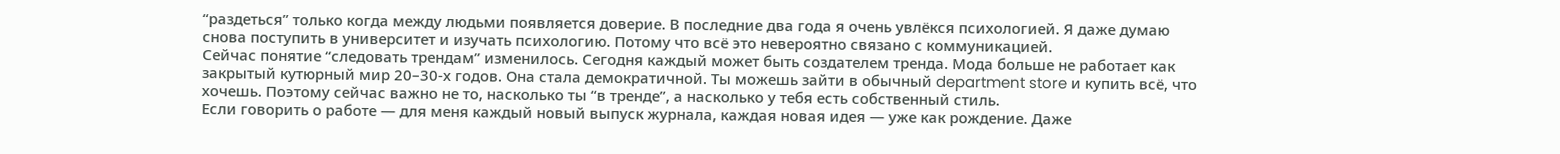“раздеться” только когда между людьми появляется доверие. В последние два года я очень увлёкся психологией. Я даже думаю снова поступить в университет и изучать психологию. Потому что всё это невероятно связано с коммуникацией.
Сейчас понятие “следовать трендам” изменилось. Сегодня каждый может быть создателем тренда. Мода больше не работает как закрытый кутюрный мир 20–30-х годов. Она стала демократичной. Ты можешь зайти в обычный department store и купить всё, что хочешь. Поэтому сейчас важно не то, насколько ты “в тренде”, а насколько у тебя есть собственный стиль.
Если говорить о работе — для меня каждый новый выпуск журнала, каждая новая идея — уже как рождение. Даже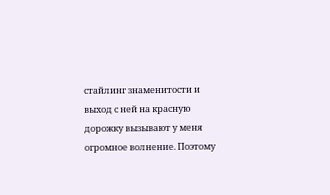стайлинг знаменитости и выход с ней на красную дорожку вызывают у меня огромное волнение. Поэтому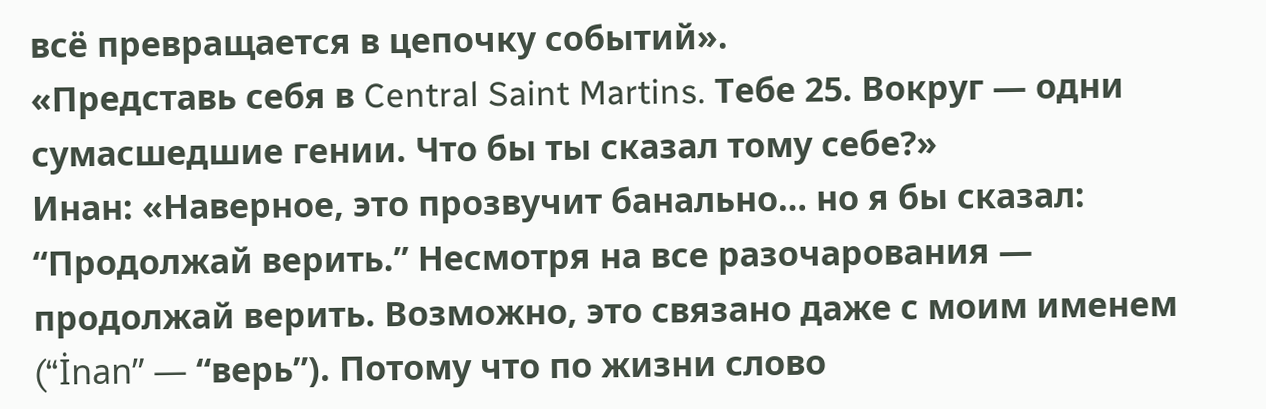всё превращается в цепочку событий».
«Представь себя в Central Saint Martins. Тебе 25. Вокруг — одни сумасшедшие гении. Что бы ты сказал тому себе?»
Инан: «Наверное, это прозвучит банально… но я бы сказал: “Продолжай верить.” Несмотря на все разочарования — продолжай верить. Возможно, это связано даже с моим именем (“İnan” — “верь”). Потому что по жизни слово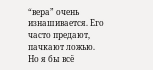“вера” очень изнашивается. Его часто предают, пачкают ложью.
Но я бы всё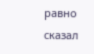равно сказал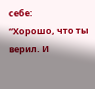себе:
“Хорошо, что ты верил. И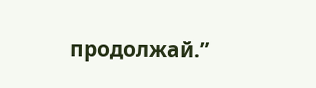продолжай.”